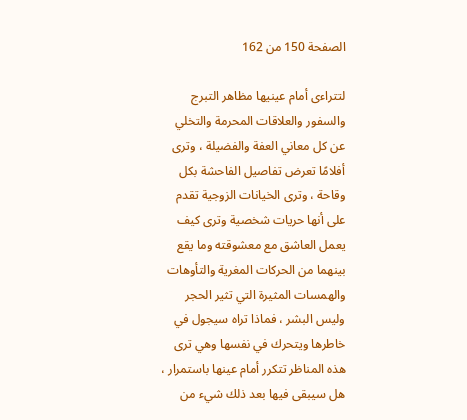الصفحة 150 من 162

لتتراءى أمام عينيها مظاهر التبرج والسفور والعلاقات المحرمة والتخلي عن كل معاني العفة والفضيلة ، وترى أفلامًا تعرض تفاصيل الفاحشة بكل وقاحة ، وترى الخيانات الزوجية تقدم على أنها حريات شخصية وترى كيف يعمل العاشق مع معشوقته وما يقع بينهما من الحركات المغرية والتأوهات والهمسات المثيرة التي تثير الحجر وليس البشر ، فماذا تراه سيجول في خاطرها ويتحرك في نفسها وهي ترى هذه المناظر تتكرر أمام عينها باستمرار ، هل سيبقى فيها بعد ذلك شيء من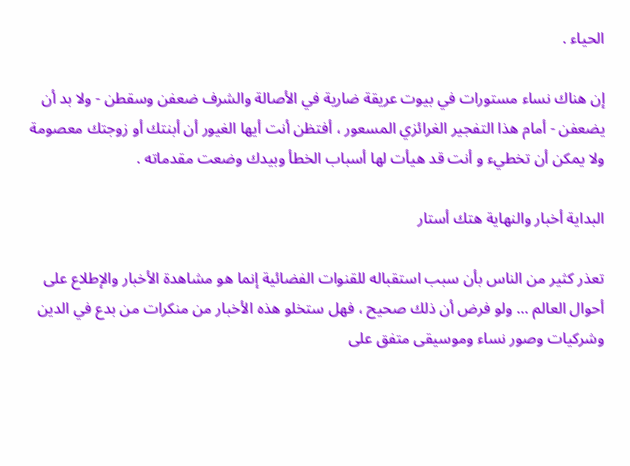الحياء .

إن هناك نساء مستورات في بيوت عريقة ضارية في الأصالة والشرف ضعفن وسقطن - ولا بد أن يضعفن - أمام هذا التفجير الغرائزي المسعور ، أفتظن أنت أيها الغيور أن أبنتك أو زوجتك معصومة ولا يمكن أن تخطيء و أنت قد هيأت لها أسباب الخطأ وبيدك وضعت مقدماته .

البداية أخبار والنهاية هتك أستار

تعذر كثير من الناس بأن سبب استقباله للقنوات الفضائية إنما هو مشاهدة الأخبار والإطلاع على أحوال العالم ... ولو فرض أن ذلك صحيح ، فهل ستخلو هذه الأخبار من منكرات من بدع في الدين وشركيات وصور نساء وموسيقى متفق على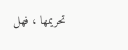تحريمها ، فهل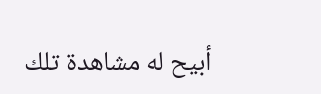أبيح له مشاهدة تلك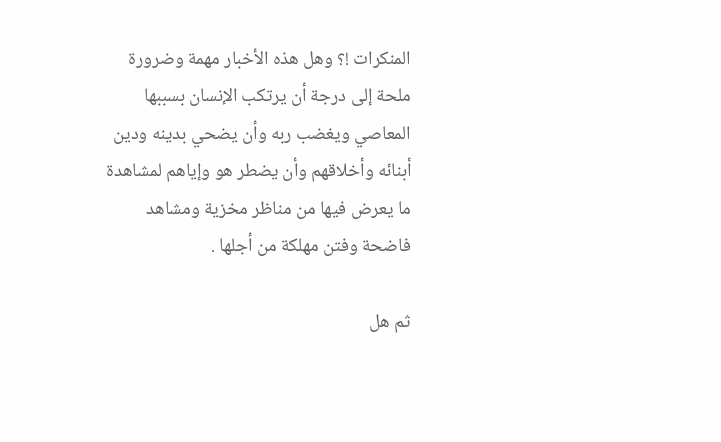المنكرات !؟ وهل هذه الأخبار مهمة وضرورة ملحة إلى درجة أن يرتكب الإنسان بسببها المعاصي ويغضب ربه وأن يضحي بدينه ودين أبنائه وأخلاقهم وأن يضطر هو وإياهم لمشاهدة ما يعرض فيها من مناظر مخزية ومشاهد فاضحة وفتن مهلكة من أجلها .

ثم هل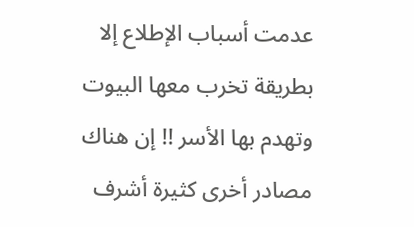عدمت أسباب الإطلاع إلا بطريقة تخرب معها البيوت وتهدم بها الأسر !! إن هناك مصادر أخرى كثيرة أشرف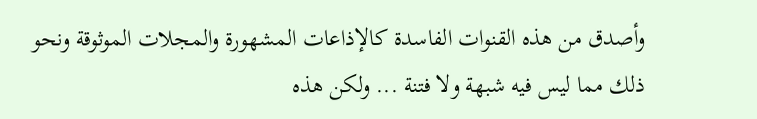وأصدق من هذه القنوات الفاسدة كالإذاعات المشهورة والمجلات الموثوقة ونحو ذلك مما ليس فيه شبهة ولا فتنة ... ولكن هذه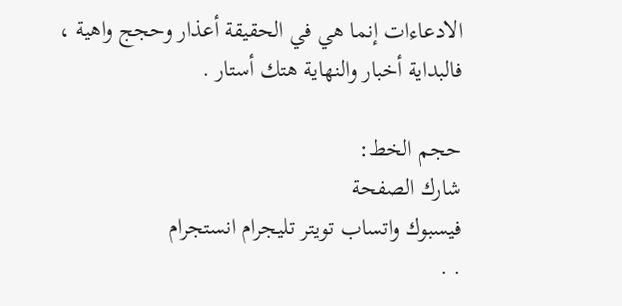الادعاءات إنما هي في الحقيقة أعذار وحجج واهية ، فالبداية أخبار والنهاية هتك أستار .

حجم الخط:
شارك الصفحة
فيسبوك واتساب تويتر تليجرام انستجرام
. .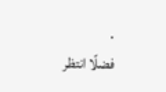.
فضلًا انتظر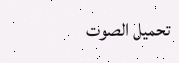تحميل الصوت